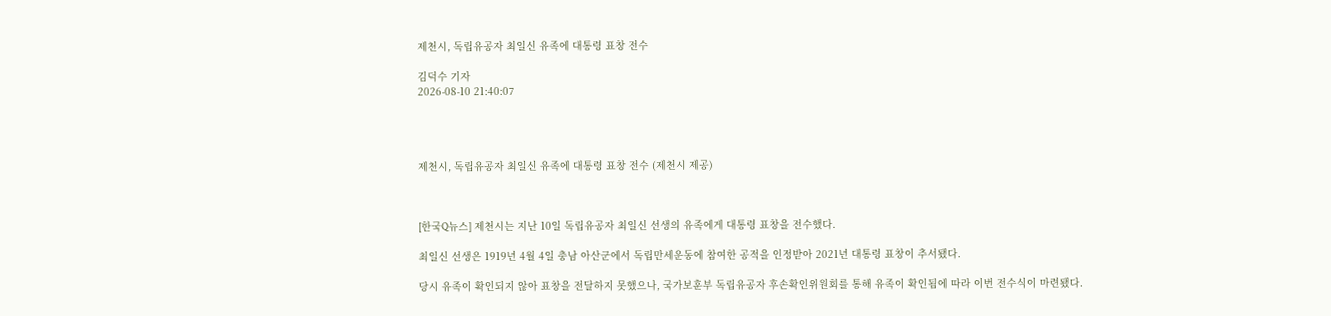제천시, 독립유공자 최일신 유족에 대통령 표창 전수

김덕수 기자
2026-08-10 21:40:07




제천시, 독립유공자 최일신 유족에 대통령 표창 전수 (제천시 제공)



[한국Q뉴스] 제천시는 지난 10일 독립유공자 최일신 선생의 유족에게 대통령 표창을 전수했다.

최일신 선생은 1919년 4월 4일 충남 아산군에서 독립만세운동에 참여한 공적을 인정받아 2021년 대통령 표창이 추서됐다.

당시 유족이 확인되지 않아 표창을 전달하지 못했으나, 국가보훈부 독립유공자 후손확인위원회를 통해 유족이 확인됨에 따라 이번 전수식이 마련됐다.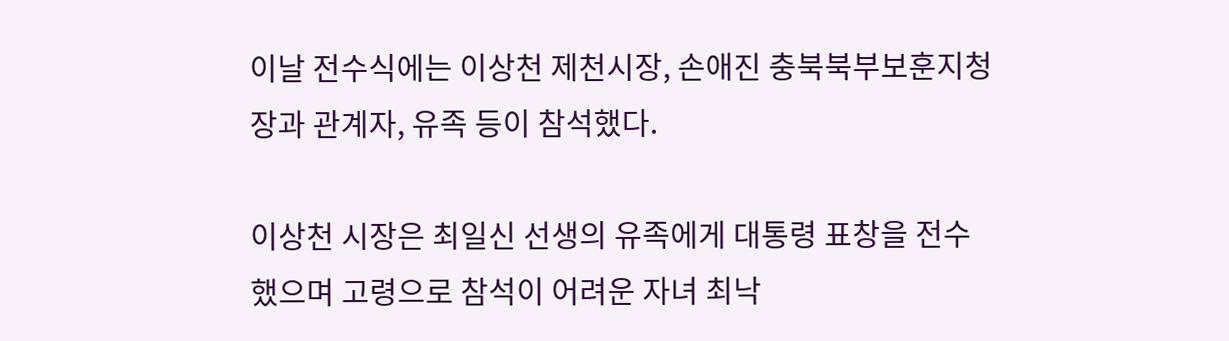이날 전수식에는 이상천 제천시장, 손애진 충북북부보훈지청장과 관계자, 유족 등이 참석했다.

이상천 시장은 최일신 선생의 유족에게 대통령 표창을 전수했으며 고령으로 참석이 어려운 자녀 최낙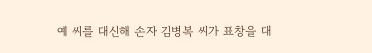예 씨를 대신해 손자 김병복 씨가 표창을 대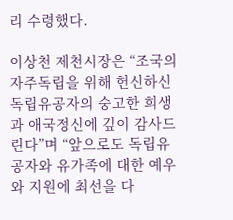리 수령했다.

이상천 제천시장은 “조국의 자주독립을 위해 헌신하신 독립유공자의 숭고한 희생과 애국정신에 깊이 감사드린다”며 “앞으로도 독립유공자와 유가족에 대한 예우와 지원에 최선을 다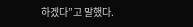하겠다”고 말했다.